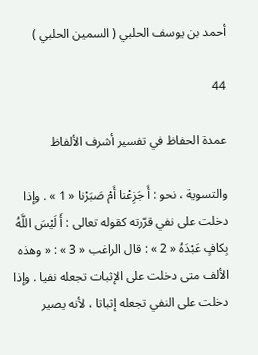أحمد بن يوسف الحلبي ( السمين الحلبي )

44

عمدة الحفاظ في تفسير أشرف الألفاظ

والتسوية ، نحو : أَ جَزِعْنا أَمْ صَبَرْنا « 1 » . وإذا دخلت على نفي قرّرته كقوله تعالى : أَ لَيْسَ اللَّهُ بِكافٍ عَبْدَهُ « 2 » : قال الراغب « 3 » : « وهذه الألف متى دخلت على الإثبات تجعله نفيا . وإذا دخلت على النفي تجعله إثباتا ، لأنه يصير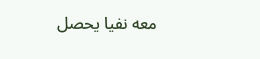معه نفيا يحصل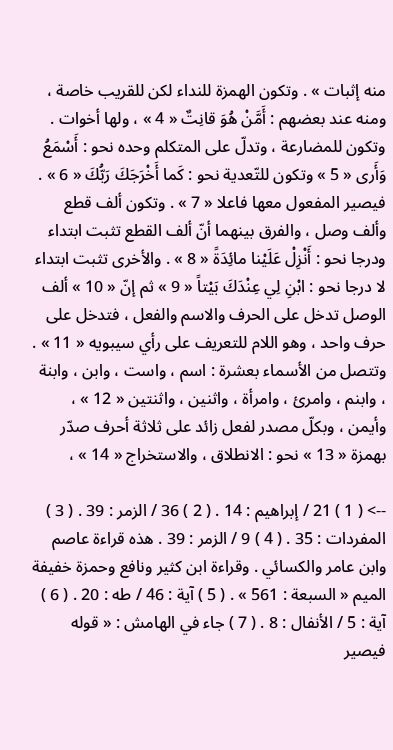منه إثبات » . وتكون الهمزة للنداء لكن للقريب خاصة ، ومنه عند بعضهم : أَمَّنْ هُوَ قانِتٌ « 4 » ، ولها أخوات . وتكون للمضارعة ، وتدلّ على المتكلم وحده نحو : أَسْمَعُ وَأَرى « 5 » وتكون للتّعدية نحو : كَما أَخْرَجَكَ رَبُّكَ « 6 » . فيصير المفعول معها فاعلا « 7 » . وتكون ألف قطع وألف وصل ، والفرق بينهما أنّ ألف القطع تثبت ابتداء ودرجا نحو : أَنْزِلْ عَلَيْنا مائِدَةً « 8 » . والأخرى تثبت ابتداء لا درجا نحو : ابْنِ لِي عِنْدَكَ بَيْتاً « 9 » ثم إنّ « 10 » ألف الوصل تدخل على الحرف والاسم والفعل ، فتدخل على حرف واحد ، وهو اللام للتعريف على رأي سيبويه « 11 » . وتتصل من الأسماء بعشرة : اسم ، واست ، وابن ، وابنة ، وابنم ، وامرئ ، وامرأة ، واثنين ، واثنتين « 12 » ، وأيمن ، وبكلّ مصدر لفعل زائد على ثلاثة أحرف صدّر بهمزة « 13 » نحو : الانطلاق ، والاستخراج « 14 » ،

--> ( 1 ) 21 / إبراهيم : 14 . ( 2 ) 36 / الزمر : 39 . ( 3 ) المفردات : 35 . ( 4 ) 9 / الزمر : 39 . هذه قراءة عاصم وابن عامر والكسائي . وقراءة ابن كثير ونافع وحمزة خفيفة الميم « السبعة : 561 » . ( 5 ) آية : 46 / طه : 20 . ( 6 ) آية : 5 / الأنفال : 8 . ( 7 ) جاء في الهامش : « قوله فيصير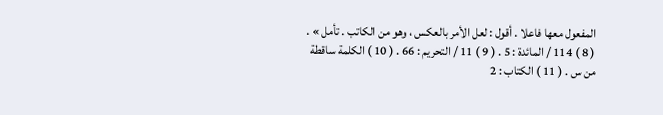المفعول معها فاعلا . أقول : لعل الأمر بالعكس ، وهو من الكاتب . تأمل » . ( 8 ) 114 / المائدة : 5 . ( 9 ) 11 / التحريم : 66 . ( 10 ) الكلمة ساقطة من س . ( 11 ) الكتاب : 2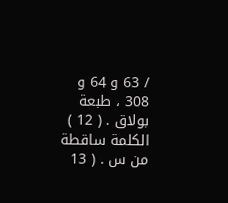/ 63 و 64 و 308 ، طبعة بولاق . ( 12 ) الكلمة ساقطة من س . ( 13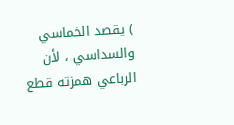) يقصد الخماسي والسداسي ، لأن الرباعي همزته قطع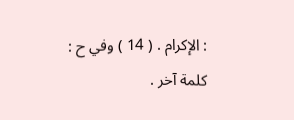: الإكرام . ( 14 ) وفي ح : كلمة آخر .